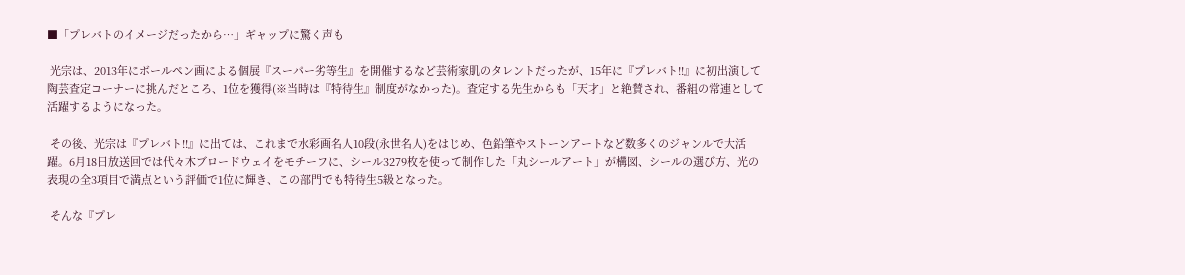■「プレバトのイメージだったから…」ギャップに驚く声も

 光宗は、2013年にボールペン画による個展『スーパー劣等生』を開催するなど芸術家肌のタレントだったが、15年に『プレバト!!』に初出演して陶芸査定コーナーに挑んだところ、1位を獲得(※当時は『特待生』制度がなかった)。査定する先生からも「天才」と絶賛され、番組の常連として活躍するようになった。

 その後、光宗は『プレバト!!』に出ては、これまで水彩画名人10段(永世名人)をはじめ、色鉛筆やストーンアートなど数多くのジャンルで大活躍。6月18日放送回では代々木ブロードウェイをモチーフに、シール3279枚を使って制作した「丸シールアート」が構図、シールの選び方、光の表現の全3項目で満点という評価で1位に輝き、この部門でも特待生5級となった。

 そんな『プレ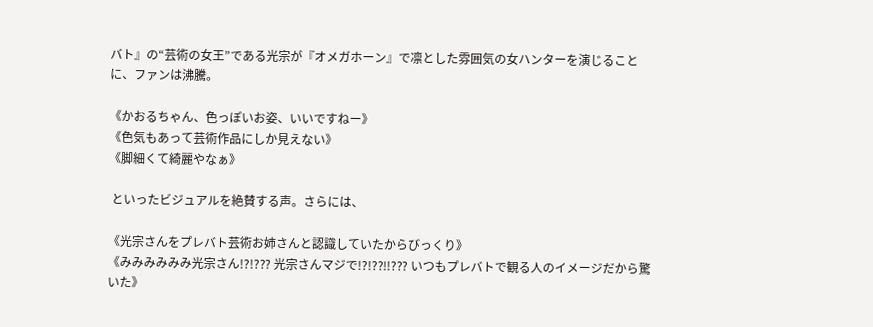バト』の“芸術の女王”である光宗が『オメガホーン』で凛とした雰囲気の女ハンターを演じることに、ファンは沸騰。

《かおるちゃん、色っぽいお姿、いいですねー》
《色気もあって芸術作品にしか見えない》
《脚細くて綺麗やなぁ》

 といったビジュアルを絶賛する声。さらには、

《光宗さんをプレバト芸術お姉さんと認識していたからびっくり》
《みみみみみみ光宗さん!?!?⁇ 光宗さんマジで!?!?⁈!?⁇ いつもプレバトで観る人のイメージだから驚いた》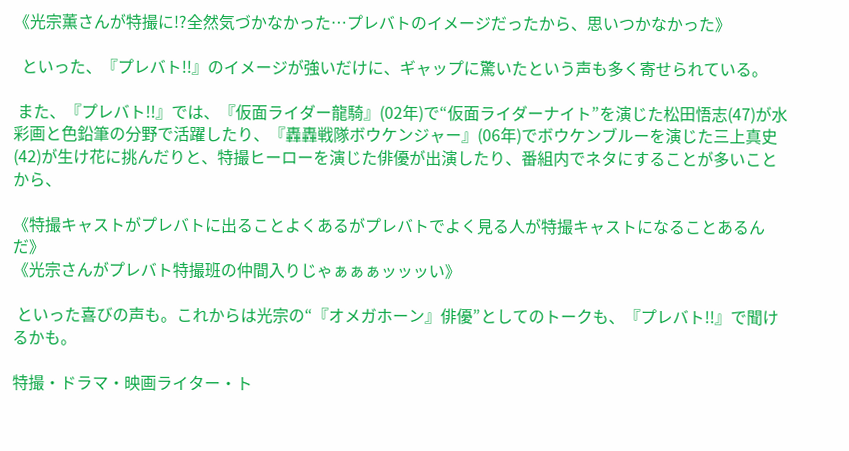《光宗薫さんが特撮に!?全然気づかなかった…プレバトのイメージだったから、思いつかなかった》

  といった、『プレバト!!』のイメージが強いだけに、ギャップに驚いたという声も多く寄せられている。

 また、『プレバト!!』では、『仮面ライダー龍騎』(02年)で“仮面ライダーナイト”を演じた松田悟志(47)が水彩画と色鉛筆の分野で活躍したり、『轟轟戦隊ボウケンジャー』(06年)でボウケンブルーを演じた三上真史(42)が生け花に挑んだりと、特撮ヒーローを演じた俳優が出演したり、番組内でネタにすることが多いことから、

《特撮キャストがプレバトに出ることよくあるがプレバトでよく見る人が特撮キャストになることあるんだ》
《光宗さんがプレバト特撮班の仲間入りじゃぁぁぁッッッい》

 といった喜びの声も。これからは光宗の“『オメガホーン』俳優”としてのトークも、『プレバト!!』で聞けるかも。

特撮・ドラマ・映画ライター・ト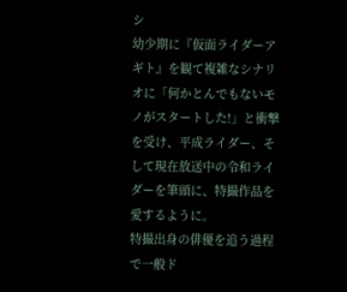シ
幼少期に『仮面ライダーアギト』を観て複雑なシナリオに「何かとんでもないモノがスタートした!」と衝撃を受け、平成ライダー、そして現在放送中の令和ライダーを筆頭に、特撮作品を愛するように。
特撮出身の俳優を追う過程で一般ド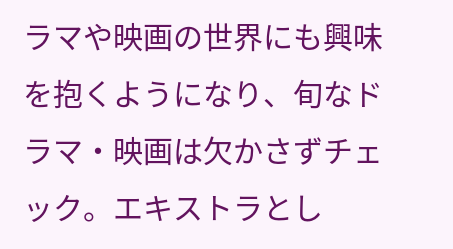ラマや映画の世界にも興味を抱くようになり、旬なドラマ・映画は欠かさずチェック。エキストラとし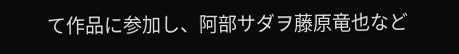て作品に参加し、阿部サダヲ藤原竜也など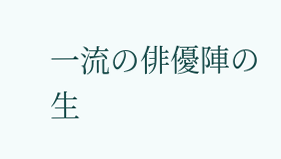一流の俳優陣の生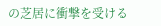の芝居に衝撃を受ける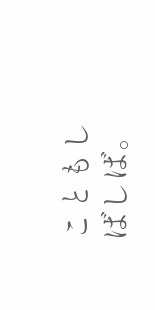こともしばしば。